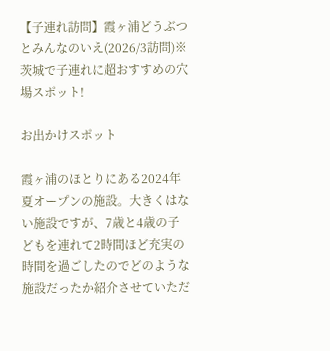【子連れ訪問】霞ヶ浦どうぶつとみんなのいえ(2026/3訪問)※茨城で子連れに超おすすめの穴場スポット!

お出かけスポット

霞ヶ浦のほとりにある2024年夏オープンの施設。大きくはない施設ですが、7歳と4歳の子どもを連れて2時間ほど充実の時間を過ごしたのでどのような施設だったか紹介させていただ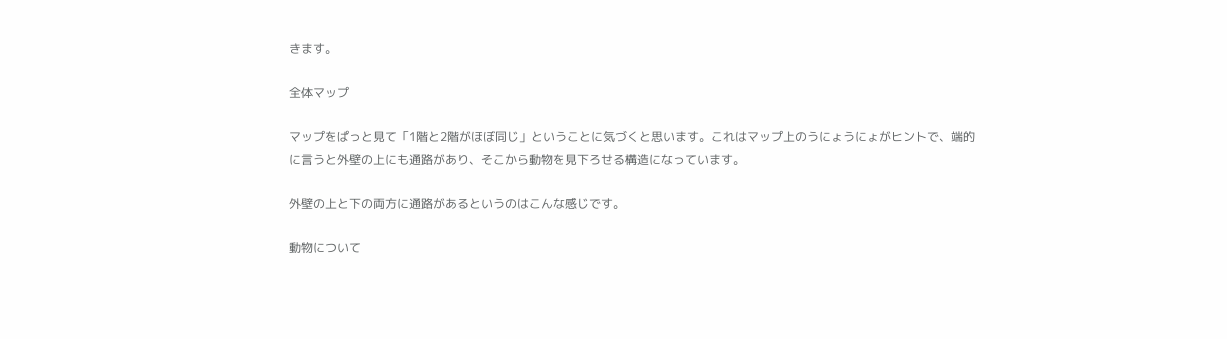きます。

全体マップ

マップをぱっと見て「1階と2階がほぼ同じ」ということに気づくと思います。これはマップ上のうにょうにょがヒントで、端的に言うと外壁の上にも通路があり、そこから動物を見下ろせる構造になっています。

外壁の上と下の両方に通路があるというのはこんな感じです。

動物について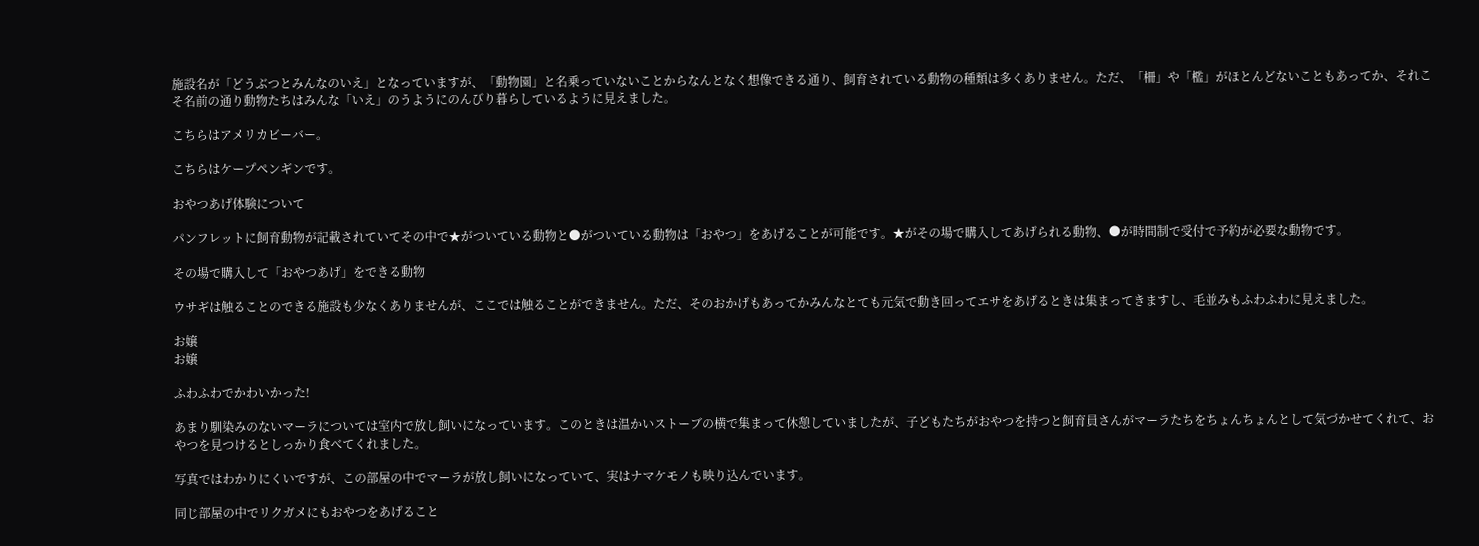施設名が「どうぶつとみんなのいえ」となっていますが、「動物園」と名乗っていないことからなんとなく想像できる通り、飼育されている動物の種類は多くありません。ただ、「柵」や「檻」がほとんどないこともあってか、それこそ名前の通り動物たちはみんな「いえ」のうようにのんびり暮らしているように見えました。

こちらはアメリカビーバー。

こちらはケープペンギンです。

おやつあげ体験について

パンフレットに飼育動物が記載されていてその中で★がついている動物と●がついている動物は「おやつ」をあげることが可能です。★がその場で購入してあげられる動物、●が時間制で受付で予約が必要な動物です。

その場で購入して「おやつあげ」をできる動物

ウサギは触ることのできる施設も少なくありませんが、ここでは触ることができません。ただ、そのおかげもあってかみんなとても元気で動き回ってエサをあげるときは集まってきますし、毛並みもふわふわに見えました。

お嬢
お嬢

ふわふわでかわいかった!

あまり馴染みのないマーラについては室内で放し飼いになっています。このときは温かいストーブの横で集まって休憩していましたが、子どもたちがおやつを持つと飼育員さんがマーラたちをちょんちょんとして気づかせてくれて、おやつを見つけるとしっかり食べてくれました。

写真ではわかりにくいですが、この部屋の中でマーラが放し飼いになっていて、実はナマケモノも映り込んでいます。

同じ部屋の中でリクガメにもおやつをあげること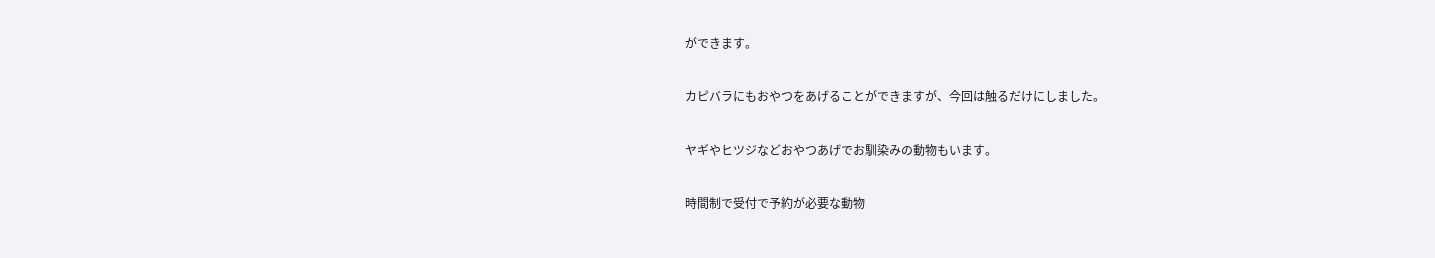ができます。

カピバラにもおやつをあげることができますが、今回は触るだけにしました。

ヤギやヒツジなどおやつあげでお馴染みの動物もいます。

時間制で受付で予約が必要な動物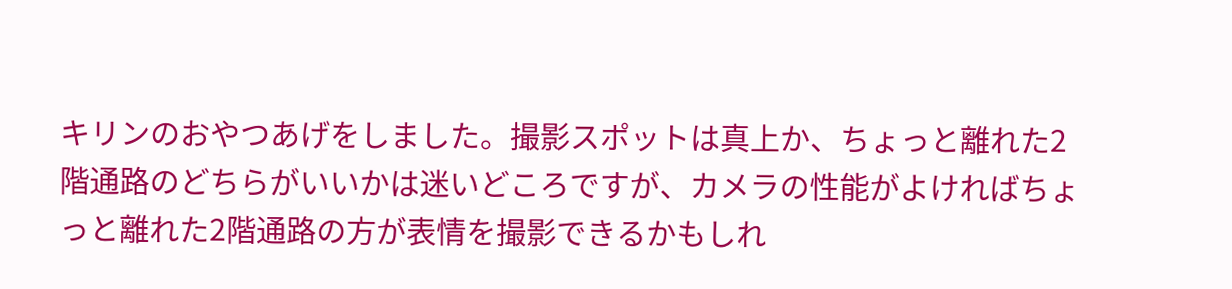キリンのおやつあげをしました。撮影スポットは真上か、ちょっと離れた2階通路のどちらがいいかは迷いどころですが、カメラの性能がよければちょっと離れた2階通路の方が表情を撮影できるかもしれ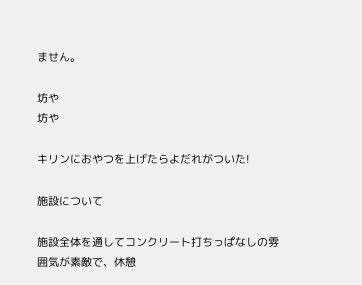ません。

坊や
坊や

キリンにおやつを上げたらよだれがついた!

施設について

施設全体を通してコンクリート打ちっぱなしの雰囲気が素敵で、休憩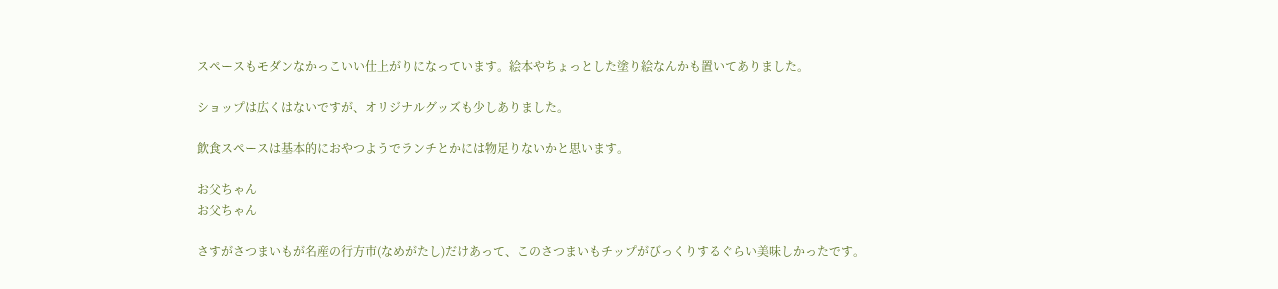スペースもモダンなかっこいい仕上がりになっています。絵本やちょっとした塗り絵なんかも置いてありました。

ショップは広くはないですが、オリジナルグッズも少しありました。

飲食スペースは基本的におやつようでランチとかには物足りないかと思います。

お父ちゃん
お父ちゃん

さすがさつまいもが名産の行方市(なめがたし)だけあって、このさつまいもチップがびっくりするぐらい美味しかったです。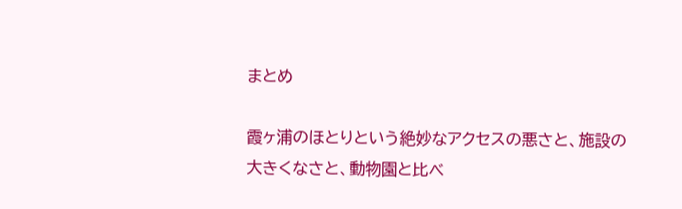まとめ

霞ヶ浦のほとりという絶妙なアクセスの悪さと、施設の大きくなさと、動物園と比べ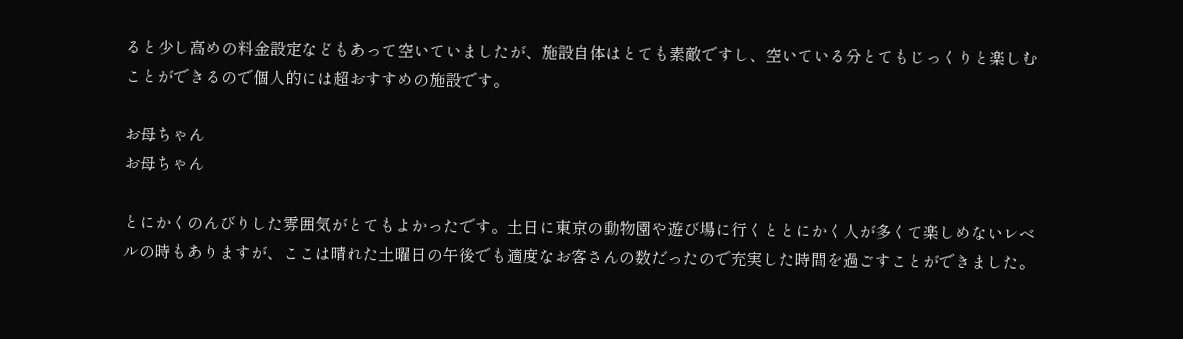ると少し高めの料金設定などもあって空いていましたが、施設自体はとても素敵ですし、空いている分とてもじっくりと楽しむことができるので個人的には超おすすめの施設です。

お母ちゃん
お母ちゃん

とにかくのんびりした雰囲気がとてもよかったです。土日に東京の動物園や遊び場に行くととにかく人が多くて楽しめないレベルの時もありますが、ここは晴れた土曜日の午後でも適度なお客さんの数だったので充実した時間を過ごすことができました。